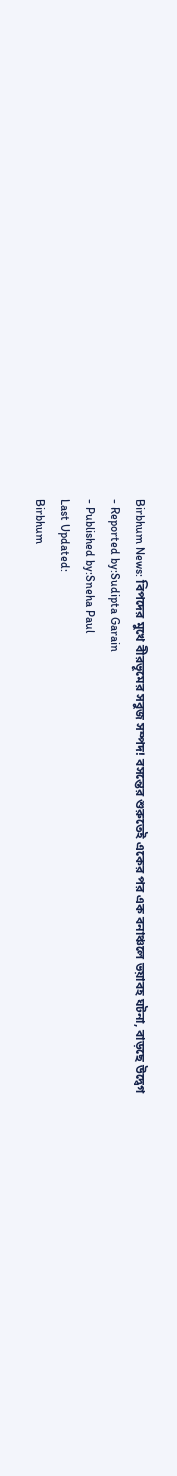Birbhum News: বিপদের মুখে বীরভূমের সবুজ সম্পদ! বসন্তের শুরুতেই একের পর এক বনাঞ্চলে ভয়াবহ ঘটনা, বাড়ছে উদ্বেগ
- Reported by:Sudipta Garain
- Published by:Sneha Paul
Last Updated:
Birbhum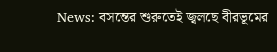News: বসন্তের শুরুতেই জ্বলছে বীরভূমের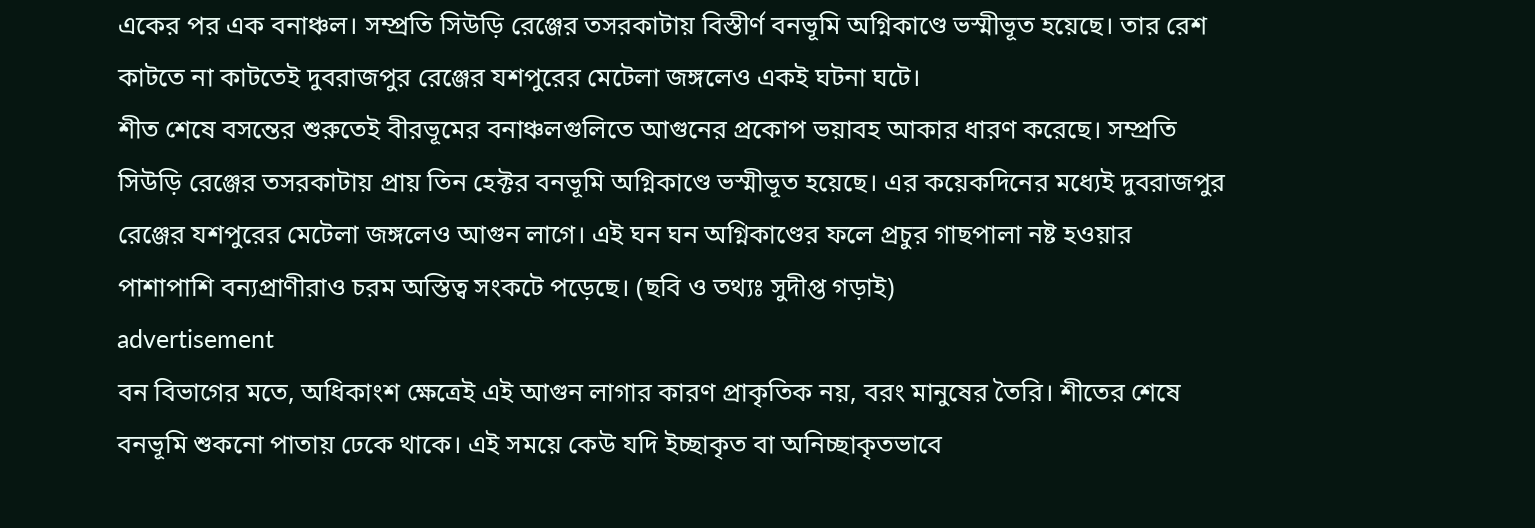একের পর এক বনাঞ্চল। সম্প্রতি সিউড়ি রেঞ্জের তসরকাটায় বিস্তীর্ণ বনভূমি অগ্নিকাণ্ডে ভস্মীভূত হয়েছে। তার রেশ কাটতে না কাটতেই দুবরাজপুর রেঞ্জের যশপুরের মেটেলা জঙ্গলেও একই ঘটনা ঘটে।
শীত শেষে বসন্তের শুরুতেই বীরভূমের বনাঞ্চলগুলিতে আগুনের প্রকোপ ভয়াবহ আকার ধারণ করেছে। সম্প্রতি সিউড়ি রেঞ্জের তসরকাটায় প্রায় তিন হেক্টর বনভূমি অগ্নিকাণ্ডে ভস্মীভূত হয়েছে। এর কয়েকদিনের মধ্যেই দুবরাজপুর রেঞ্জের যশপুরের মেটেলা জঙ্গলেও আগুন লাগে। এই ঘন ঘন অগ্নিকাণ্ডের ফলে প্রচুর গাছপালা নষ্ট হওয়ার পাশাপাশি বন্যপ্রাণীরাও চরম অস্তিত্ব সংকটে পড়েছে। (ছবি ও তথ্যঃ সুদীপ্ত গড়াই)
advertisement
বন বিভাগের মতে, অধিকাংশ ক্ষেত্রেই এই আগুন লাগার কারণ প্রাকৃতিক নয়, বরং মানুষের তৈরি। শীতের শেষে বনভূমি শুকনো পাতায় ঢেকে থাকে। এই সময়ে কেউ যদি ইচ্ছাকৃত বা অনিচ্ছাকৃতভাবে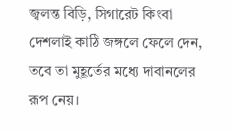জ্বলন্ত বিড়ি, সিগারেট কিংবা দেশলাই কাঠি জঙ্গলে ফেলে দেন, তবে তা মুহূর্তের মধ্যে দাবানলের রূপ নেয়।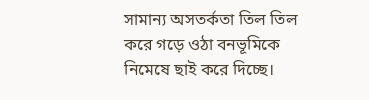সামান্য অসতর্কতা তিল তিল করে গড়ে ওঠা বনভূমিকে নিমেষে ছাই করে দিচ্ছে।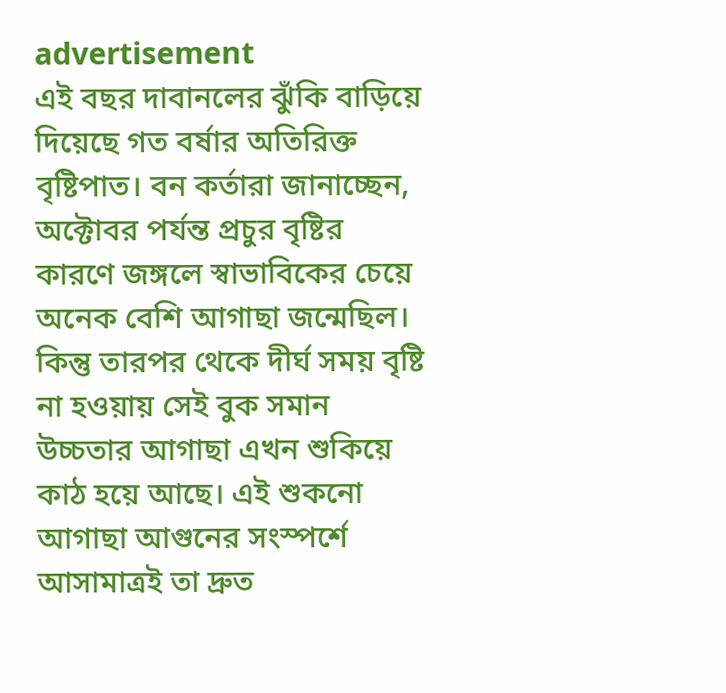advertisement
এই বছর দাবানলের ঝুঁকি বাড়িয়ে দিয়েছে গত বর্ষার অতিরিক্ত বৃষ্টিপাত। বন কর্তারা জানাচ্ছেন, অক্টোবর পর্যন্ত প্রচুর বৃষ্টির কারণে জঙ্গলে স্বাভাবিকের চেয়ে অনেক বেশি আগাছা জন্মেছিল। কিন্তু তারপর থেকে দীর্ঘ সময় বৃষ্টি না হওয়ায় সেই বুক সমান উচ্চতার আগাছা এখন শুকিয়ে কাঠ হয়ে আছে। এই শুকনো আগাছা আগুনের সংস্পর্শে আসামাত্রই তা দ্রুত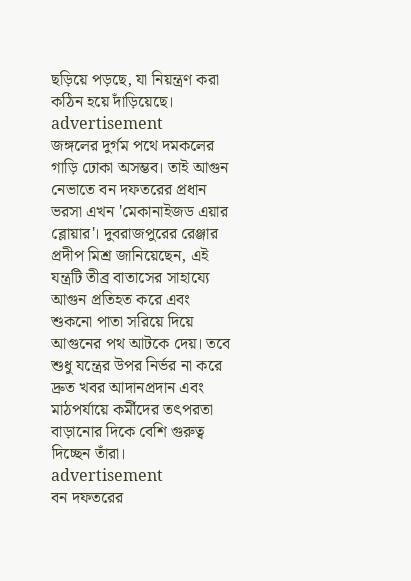ছড়িয়ে পড়ছে, যা নিয়ন্ত্রণ করা কঠিন হয়ে দাঁড়িয়েছে।
advertisement
জঙ্গলের দুর্গম পথে দমকলের গাড়ি ঢোকা অসম্ভব। তাই আগুন নেভাতে বন দফতরের প্রধান ভরসা এখন 'মেকানাইজড এয়ার ব্লোয়ার'। দুবরাজপুরের রেঞ্জার প্রদীপ মিশ্র জানিয়েছেন, এই যন্ত্রটি তীব্র বাতাসের সাহায্যে আগুন প্রতিহত করে এবং শুকনো পাতা সরিয়ে দিয়ে আগুনের পথ আটকে দেয়। তবে শুধু যন্ত্রের উপর নির্ভর না করে দ্রুত খবর আদানপ্রদান এবং মাঠপর্যায়ে কর্মীদের তৎপরতা বাড়ানোর দিকে বেশি গুরুত্ব দিচ্ছেন তাঁরা।
advertisement
বন দফতরের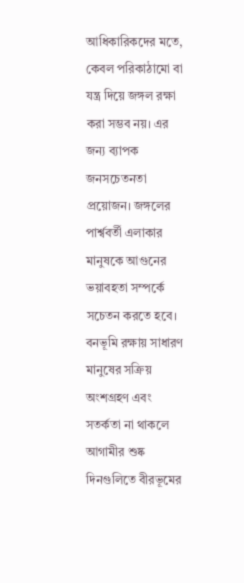আধিকারিকদের মতে, কেবল পরিকাঠামো বা যন্ত্র দিয়ে জঙ্গল রক্ষা করা সম্ভব নয়। এর জন্য ব্যাপক জনসচেতনতা প্রয়োজন। জঙ্গলের পার্শ্ববর্তী এলাকার মানুষকে আগুনের ভয়াবহতা সম্পর্কে সচেতন করতে হবে। বনভূমি রক্ষায় সাধারণ মানুষের সক্রিয় অংশগ্রহণ এবং সতর্কতা না থাকলে আগামীর শুষ্ক দিনগুলিতে বীরভূমের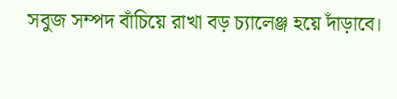সবুজ সম্পদ বাঁচিয়ে রাখা বড় চ্যালেঞ্জ হয়ে দাঁড়াবে।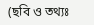(ছবি ও তথ্যঃ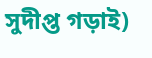সুদীপ্ত গড়াই)